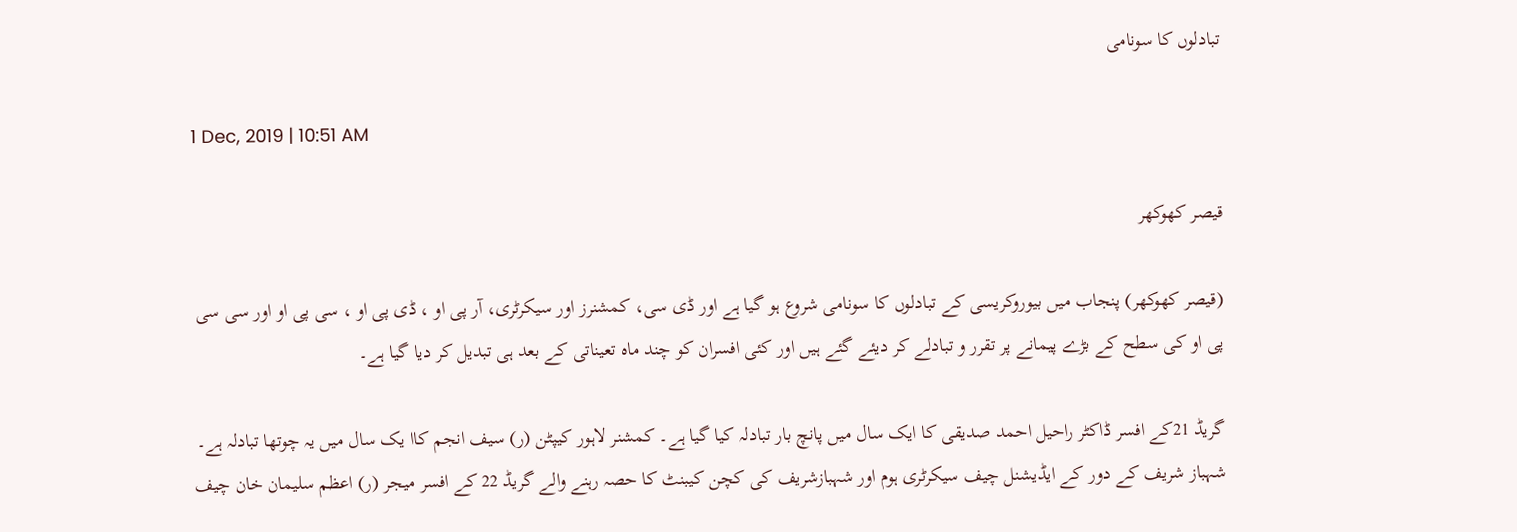تبادلوں کا سونامی

1 Dec, 2019 | 10:51 AM

قیصر کھوکھر

(قیصر کھوکھر) پنجاب میں بیوروکریسی کے تبادلوں کا سونامی شروع ہو گیا ہے اور ڈی سی، کمشنرز اور سیکرٹری، آر پی او ، ڈی پی او ، سی پی او اور سی سی پی او کی سطح کے بڑے پیمانے پر تقرر و تبادلے کر دیئے گئے ہیں اور کئی افسران کو چند ماہ تعیناتی کے بعد ہی تبدیل کر دیا گیا ہے۔

گریڈ 21کے افسر ڈاکٹر راحیل احمد صدیقی کا ایک سال میں پانچ بار تبادلہ کیا گیا ہے۔ کمشنر لاہور کیپٹن (ر) سیف انجم کاا یک سال میں یہ چوتھا تبادلہ ہے۔ شہباز شریف کے دور کے ایڈیشنل چیف سیکرٹری ہوم اور شہبازشریف کی کچن کیبنٹ کا حصہ رہنے والے گریڈ 22 کے افسر میجر (ر) اعظم سلیمان خان چیف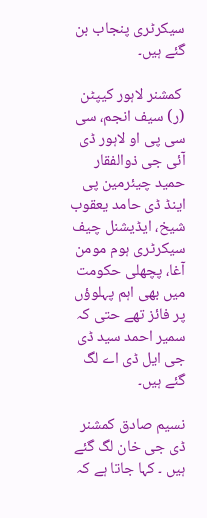سیکرٹری پنجاب بن گئے ہیں۔

 کمشنر لاہور کیپٹن (ر) سیف انجم، سی سی پی او لاہور ڈی آئی جی ذوالفقار حمید چیئرمین پی اینڈ ڈی حامد یعقوب شیخ، ایڈیشنل چیف سیکرٹری ہوم مومن آغا، پچھلی حکومت میں بھی اہم پہلوؤں پر فائز تھے حتی کہ سمیر احمد سید ڈی جی ایل ڈی اے لگ گئے ہیں۔

نسیم صادق کمشنر ڈی جی خان لگ گئے ہیں ۔ کہا جاتا ہے کہ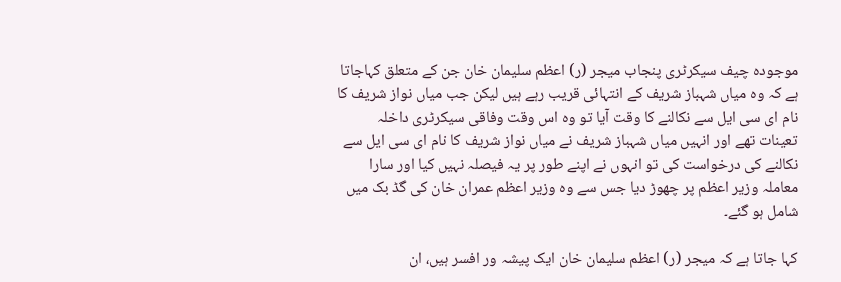موجودہ چیف سیکرٹری پنجاب میجر (ر) اعظم سلیمان خان جن کے متعلق کہاجاتا ہے کہ وہ میاں شہباز شریف کے انتہائی قریب رہے ہیں لیکن جب میاں نواز شریف کا نام ای سی ایل سے نکالنے کا وقت آیا تو وہ اس وقت وفاقی سیکرٹری داخلہ تعینات تھے اور انہیں میاں شہباز شریف نے میاں نواز شریف کا نام ای سی ایل سے نکالنے کی درخواست کی تو انہوں نے اپنے طور پر یہ فیصلہ نہیں کیا اور سارا معاملہ وزیر اعظم پر چھوڑ دیا جس سے وہ وزیر اعظم عمران خان کی گڈ بک میں شامل ہو گئے۔

کہا جاتا ہے کہ میجر (ر) اعظم سلیمان خان ایک پیشہ ور افسر ہیں، ان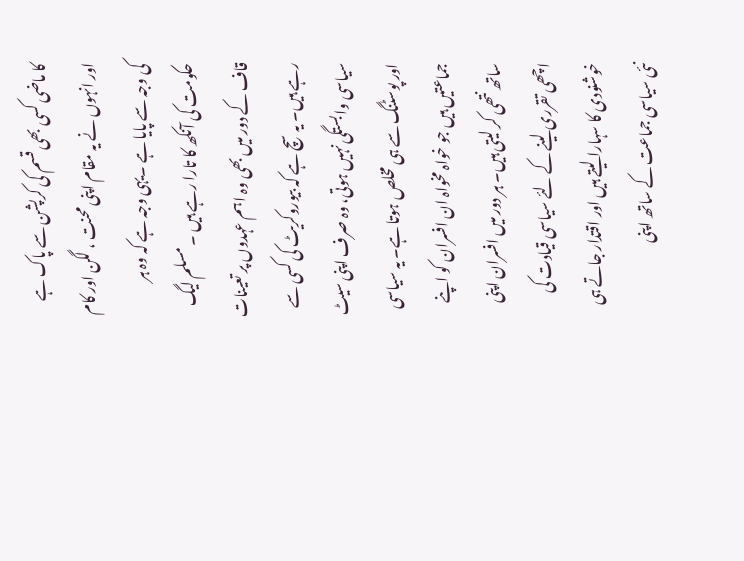کا ماضی کسی بھی قسم کی کرپشن سے پاک ہے اور انہوں نے یہ مقام اپنی محنت ، لگن اور کام کی وجہ سے پایا ہے ۔یہی وجہ ہے کہ وہ ہر حکومت کی آنکھ کا تارا رہے ہیں ۔ مسلم لیگ قاف کے دور میں بھی وہ اہم عہدوں پر تعینات رہے ہیں۔ یہ سچ ہے کہ بیوروکریٹ کی کسی سے سیاسی وابستگی نہیں ہوتی، وہ صرف اپنی سیٹ اور پوسٹنگ سے ہی مخلص ہوتا ہے۔ یہ سیاسی جماعتیں ہیں جو خواہ مخواہ ان افسران کو اپنے ساتھ نتھی کر لیتی ہیں۔ ہر دور میں افسران اپنی اچھی تقرری لینے کے لئے سیاسی قیادت کی خوشنودی کا سہارا لیتے ہیں اور اقتدار جاتے ہی نئی سیاسی جماعت کے ساتھ اپنی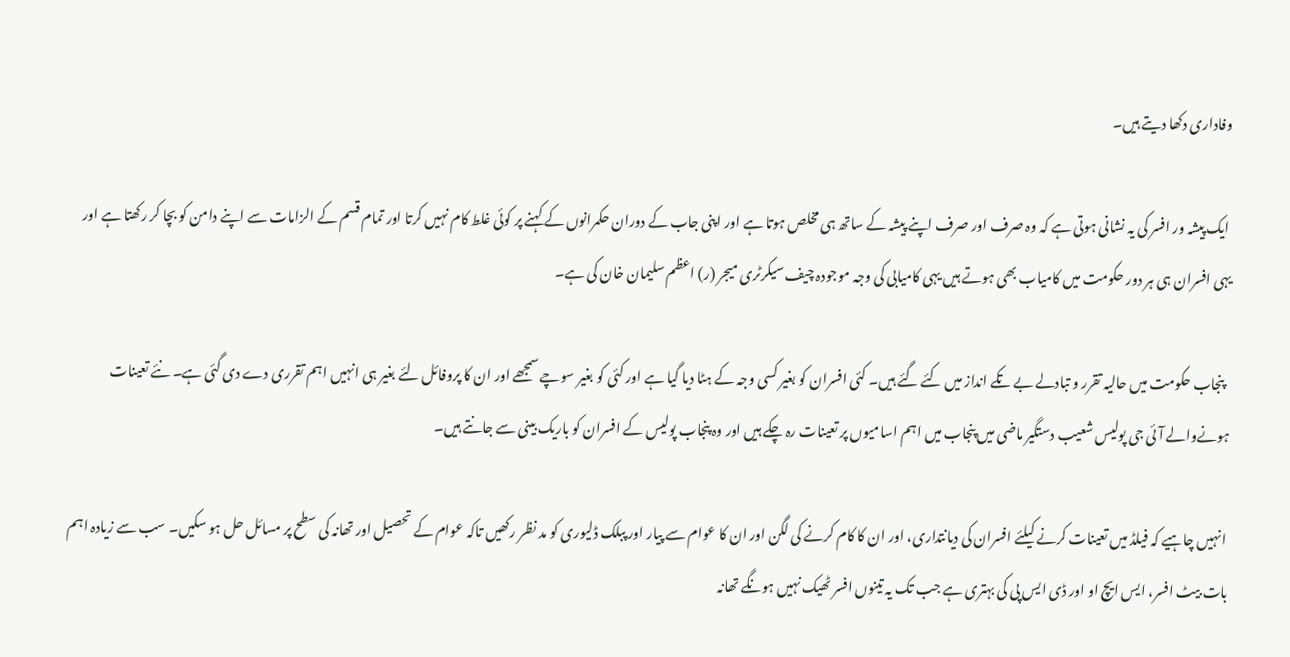وفاداری دکھا دیتے ہیں۔

 ایک پیشہ ور افسر کی یہ نشانی ہوتی ہے کہ وہ صرف اور صرف اپنے پیشہ کے ساتھ ہی مخلص ہوتا ہے اور اپنی جاب کے دوران حکمرانوں کے کہنے پر کوئی غلط کام نہیں کرتا اور تمام قسم کے الزامات سے اپنے دامن کو بچا کر رکھتا ہے اور یہی افسران ہی ہر دور حکومت میں کامیاب بھی ہوتے ہیں یہی کامیابی کی وجہ موجودہ چیف سیکرٹری میجر (ر) اعظم سلیمان خان کی ہے۔

  پنجاب حکومت میں حالیہ تقرر و تبادلے بے تکے انداز میں کئے گئے ہیں۔ کئی افسران کو بغیر کسی وجہ کے ہٹا دیا گیا ہے اور کئی کو بغیر سوچے سمجھے اور ان کا پروفائل لئے بغیر ہی انہیں اہم تقرری دے دی گئی ہے۔ نئے تعینات ہونےوالے آئی جی پولیس شعیب دستگیر ماضی میں پنجاب میں اہم اسامیوں پر تعینات رہ چکے ہیں اور وہ پنجاب پولیس کے افسران کو باریک بینی سے جانتے ہیں۔

 انہیں چاہیے کہ فیلڈ میں تعینات کرنے کیلئے افسران کی دیانتداری، اور ان کا کام کرنے کی لگن اور ان کا عوام سے پیار اور پبلک ڈلیوری کو مد نظر رکھیں تاکہ عوام کے تحصیل اور تھانہ کی سطح پر مسائل حل ہو سکیں۔ سب سے زیادہ اہم بات بیٹ افسر، ایس ایچ او اور ڈی ایس پی کی بہتری ہے جب تک یہ تینوں افسر ٹھیک نہیں ہونگے تھانہ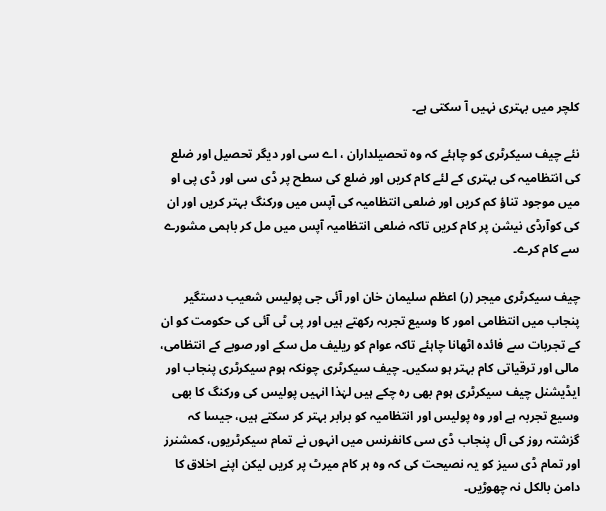کلچر میں بہتری نہیں آ سکتی ہے۔

نئے چیف سیکرٹری کو چاہئے کہ وہ تحصیلداران ، اے سی اور دیگر تحصیل اور ضلع کی انتظامیہ کی بہتری کے لئے کام کریں اور ضلع کی سطح پر ڈی سی اور ڈی پی او میں موجود تناؤ کم کریں اور ضلعی انتظامیہ کی آپس میں ورکنگ بہتر کریں اور ان کی کوآرڈی نیشن پر کام کریں تاکہ ضلعی انتظامیہ آپس میں مل کر باہمی مشورے سے کام کرے۔

چیف سیکرٹری میجر (ر) اعظم سلیمان خان اور آئی جی پولیس شعیب دستگیر پنجاب میں انتظامی امور کا وسیع تجربہ رکھتے ہیں اور پی ٹی آئی کی حکومت کو ان کے تجربات سے فائدہ اٹھانا چاہئے تاکہ عوام کو ریلیف مل سکے اور صوبے کے انتظامی، مالی اور ترقیاتی کام بہتر ہو سکیں۔ چیف سیکرٹری چونکہ ہوم سیکرٹری پنجاب اور ایڈیشنل چیف سیکرٹری ہوم بھی رہ چکے ہیں لہٰذا انہیں پولیس کی ورکنگ کا بھی وسیع تجربہ ہے اور وہ پولیس اور انتظامیہ کو برابر بہتر کر سکتے ہیں، جیسا کہ گزشتہ روز کی آل پنجاب ڈی سی کانفرنس میں انہوں نے تمام سیکرٹریوں، کمشنرز اور تمام ڈی سیز کو یہ نصیحت کی کہ وہ ہر کام میرٹ پر کریں لیکن اپنے اخلاق کا دامن بالکل نہ چھوڑیں۔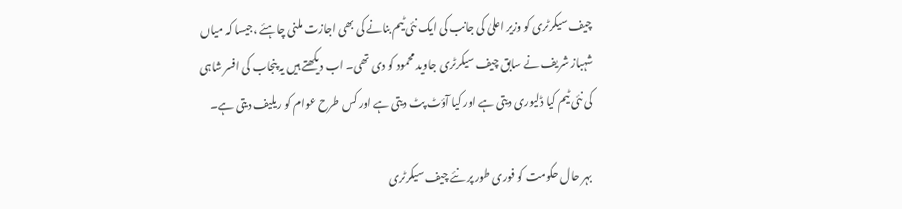چیف سیکرٹری کو وزیر اعلیٰ کی جانب کی ایک نئی ٹیم بنانے کی بھی اجازت ملنی چاہئے ،جیسا کہ میاں شہباز شریف نے سابق چیف سیکرٹری جاوید محمود کو دی تھی۔ اب دیکھتے ہیں یہ پنجاب کی افسر شاہی کی نئی ٹیم کیا ڈلیوری دیتی ہے اور کیا آؤٹ پٹ دیتی ہے اور کس طرح عوام کو ریلیف دیتی ہے۔

 بہر حال حکومت کو فوری طور پر نئے چیف سیکرٹری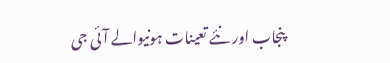پنجاب اور نئے تعینات ہونیوالے آئی جی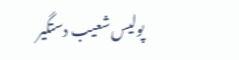پولیس شعیب دستگیر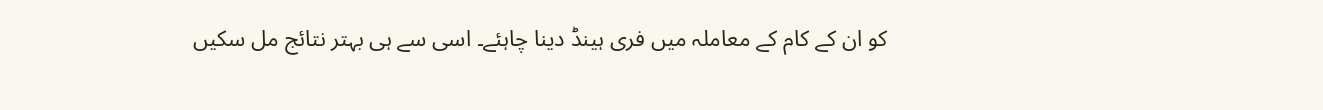کو ان کے کام کے معاملہ میں فری ہینڈ دینا چاہئے۔ اسی سے ہی بہتر نتائج مل سکیں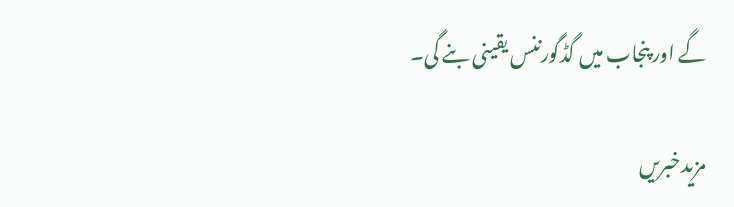گے اور پنجاب میں گڈگورننس یقینی بنے گی۔

مزیدخبریں